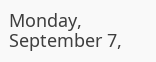Monday, September 7,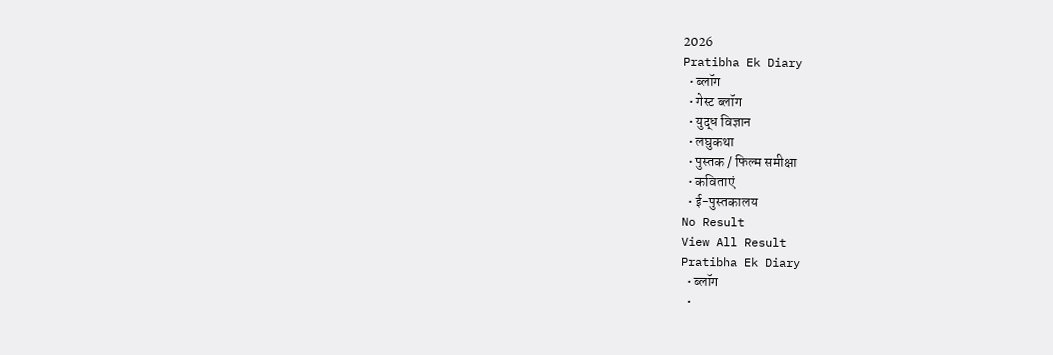2026
Pratibha Ek Diary
  • ब्लॉग
  • गेस्ट ब्लॉग
  • युद्ध विज्ञान
  • लघुकथा
  • पुस्तक / फिल्म समीक्षा
  • कविताएं
  • ई-पुस्तकालय
No Result
View All Result
Pratibha Ek Diary
  • ब्लॉग
  •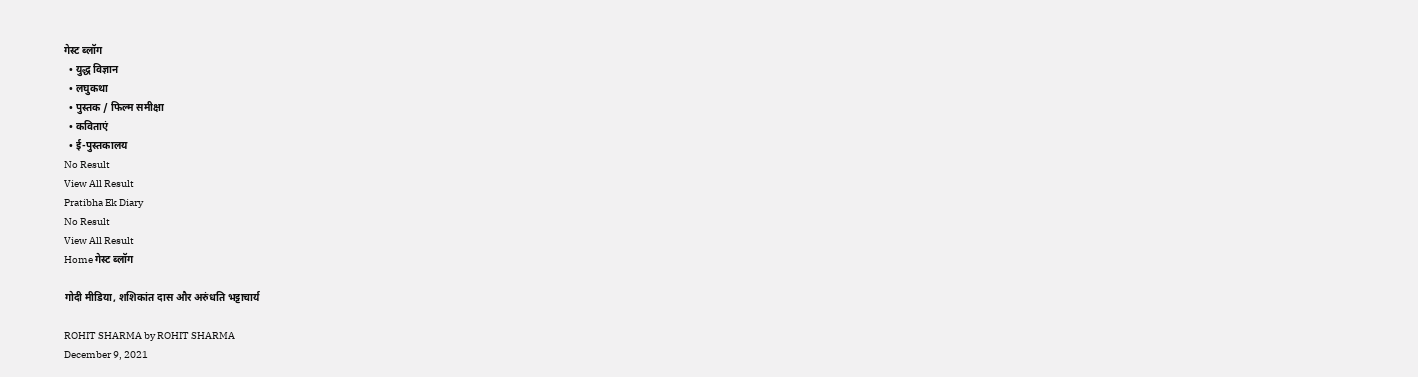गेस्ट ब्लॉग
  • युद्ध विज्ञान
  • लघुकथा
  • पुस्तक / फिल्म समीक्षा
  • कविताएं
  • ई-पुस्तकालय
No Result
View All Result
Pratibha Ek Diary
No Result
View All Result
Home गेस्ट ब्लॉग

गोदी मीडिया, शशिकांत दास और अरुंधति भट्टाचार्य

ROHIT SHARMA by ROHIT SHARMA
December 9, 2021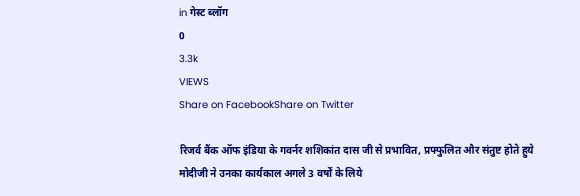in गेस्ट ब्लॉग
0
3.3k
VIEWS
Share on FacebookShare on Twitter

रिजर्व बैंक ऑफ इंडिया के गवर्नर शशिकांत दास जी से प्रभावित, प्रफ्फुलित और संतुष्ट होते हुये मोदीजी ने उनका कार्यकाल अगले 3 वर्षों के लिये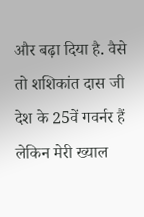और बढ़ा दिया है. वैसे तो शशिकांत दास जी देश के 25वें गवर्नर हैं लेकिन मेरी ख्याल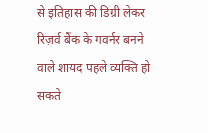से इतिहास की डिग्री लेकर रिज़र्व बैंक के गवर्नर बनने वाले शायद पहले व्यक्ति हो सकते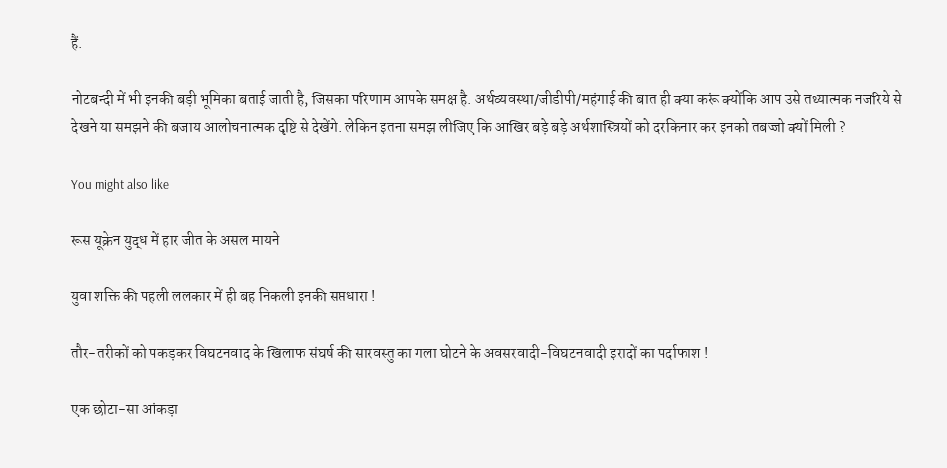हैं.

नोटबन्दी में भी इनकी बड़ी भूमिका बताई जाती है, जिसका परिणाम आपके समक्ष है. अर्थव्यवस्था/जीडीपी/महंगाई की बात ही क्या करूं क्योंकि आप उसे तथ्यात्मक नजरिये से देखने या समझने की बजाय आलोचनात्मक दृष्टि से देखेंगे. लेकिन इतना समझ लीजिए कि आखिर बड़े बड़े अर्थशास्त्रियों को दरकिनार कर इनको तबज्जो क्यों मिली ?

You might also like

रूस यूक्रेन युद्ध में हार जीत के असल मायने

युवा शक्ति की पहली ललकार में ही बह निकली इनकी सप्तधारा !

तौर-तरीकों को पकड़कर विघटनवाद के खिलाफ संघर्ष की सारवस्तु का गला घोटने के अवसरवादी-विघटनवादी इरादों का पर्दाफाश !

एक छोटा-सा आंकड़ा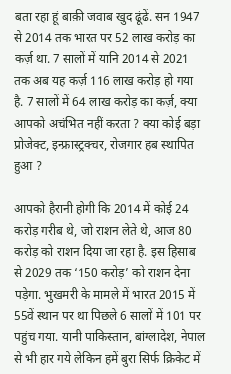बता रहा हूं बाक़ी जवाब खुद ढूंढें. सन 1947 से 2014 तक भारत पर 52 लाख करोड़ का कर्ज़ था. 7 सालों में यानि 2014 से 2021 तक अब यह कर्ज़ 116 लाख करोड़ हो गया है. 7 सालों में 64 लाख करोड़ का कर्ज़, क्या आपको अचंभित नहीं करता ? क्या कोई बड़ा प्रोजेक्ट, इन्फ्रास्ट्रक्चर, रोजगार हब स्थापित हुआ ?

आपको हैरानी होगी कि 2014 में कोई 24 करोड़ गरीब थे, जो राशन लेते थे, आज 80 करोड़ को राशन दिया जा रहा है. इस हिसाब से 2029 तक ‘150 करोड़’ को राशन देना पड़ेगा. भुखमरी के मामले में भारत 2015 में 55वें स्थान पर था पिछले 6 सालों में 101 पर पहुंच गया. यानी पाकिस्तान, बांग्लादेश, नेपाल से भी हार गये लेकिन हमें बुरा सिर्फ क्रिकेट में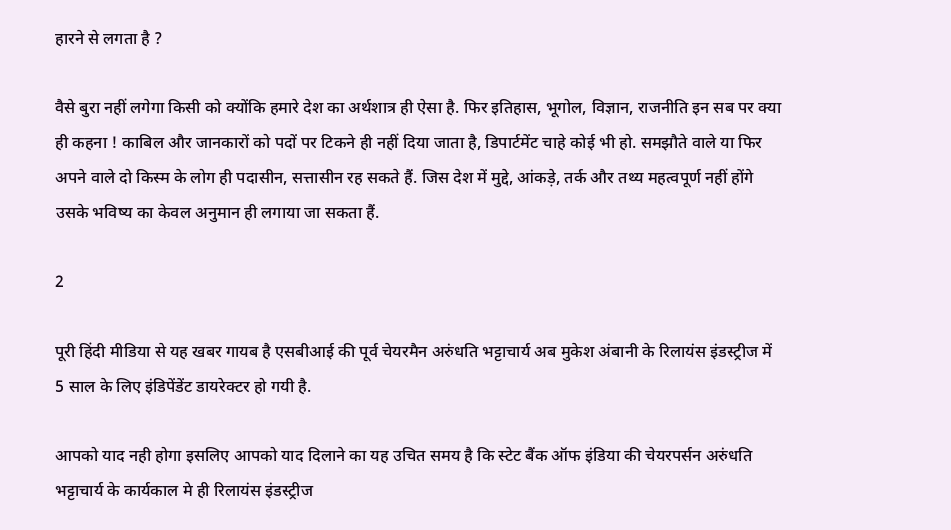हारने से लगता है ?

वैसे बुरा नहीं लगेगा किसी को क्योंकि हमारे देश का अर्थशात्र ही ऐसा है. फिर इतिहास, भूगोल, विज्ञान, राजनीति इन सब पर क्या ही कहना ! काबिल और जानकारों को पदों पर टिकने ही नहीं दिया जाता है, डिपार्टमेंट चाहे कोई भी हो. समझौते वाले या फिर अपने वाले दो किस्म के लोग ही पदासीन, सत्तासीन रह सकते हैं. जिस देश में मुद्दे, आंकड़े, तर्क और तथ्य महत्वपूर्ण नहीं होंगे उसके भविष्य का केवल अनुमान ही लगाया जा सकता हैं.

2

पूरी हिंदी मीडिया से यह खबर गायब है एसबीआई की पूर्व चेयरमैन अरुंधति भट्टाचार्य अब मुकेश अंबानी के रिलायंस इंडस्ट्रीज में 5 साल के लिए इंडिपेंडेंट डायरेक्टर हो गयी है.

आपको याद नही होगा इसलिए आपको याद दिलाने का यह उचित समय है कि स्‍टेट बैंक ऑफ इंडिया की चेयरपर्सन अरुंधति भट्टाचार्य के कार्यकाल मे ही रिलायंस इंडस्‍ट्रीज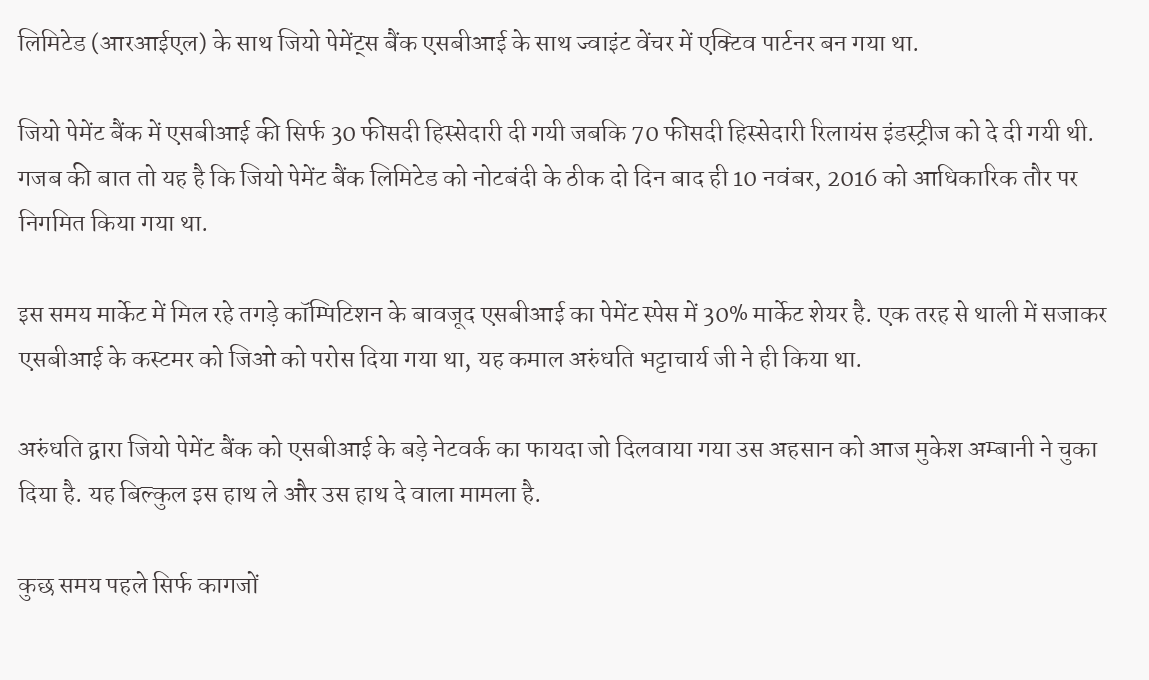लिमिटेड (आरआईएल) के साथ जियो पेमेंट्स बैंक एसबीआई के साथ ज्‍वाइंट वेंचर में एक्टिव पार्टनर बन गया था.

जियो पेमेंट बैंक में एसबीआई की सिर्फ 30 फीसदी हिस्सेदारी दी गयी जबकि 70 फीसदी हिस्सेदारी रिलायंस इंडस्ट्रीज को दे दी गयी थी. गजब की बात तो यह है कि जियो पेमेंट बैंक लिमिटेड को नोटबंदी के ठीक दो दिन बाद ही 10 नवंबर, 2016 को आधिकारिक तौर पर निगमित किया गया था.

इस समय मार्केट में मिल रहे तगड़े कॉम्पिटिशन के बावजूद एसबीआई का पेमेंट स्पेस में 30% मार्केट शेयर है. एक तरह से थाली में सजाकर एसबीआई के कस्टमर को जिओ को परोस दिया गया था, यह कमाल अरुंधति भट्टाचार्य जी ने ही किया था.

अरुंधति द्वारा जियो पेमेंट बैंक को एसबीआई के बड़े नेटवर्क का फायदा जो दिलवाया गया उस अहसान को आज मुकेश अम्बानी ने चुका दिया है. यह बिल्कुल इस हाथ ले और उस हाथ दे वाला मामला है.

कुछ समय पहले सिर्फ कागजों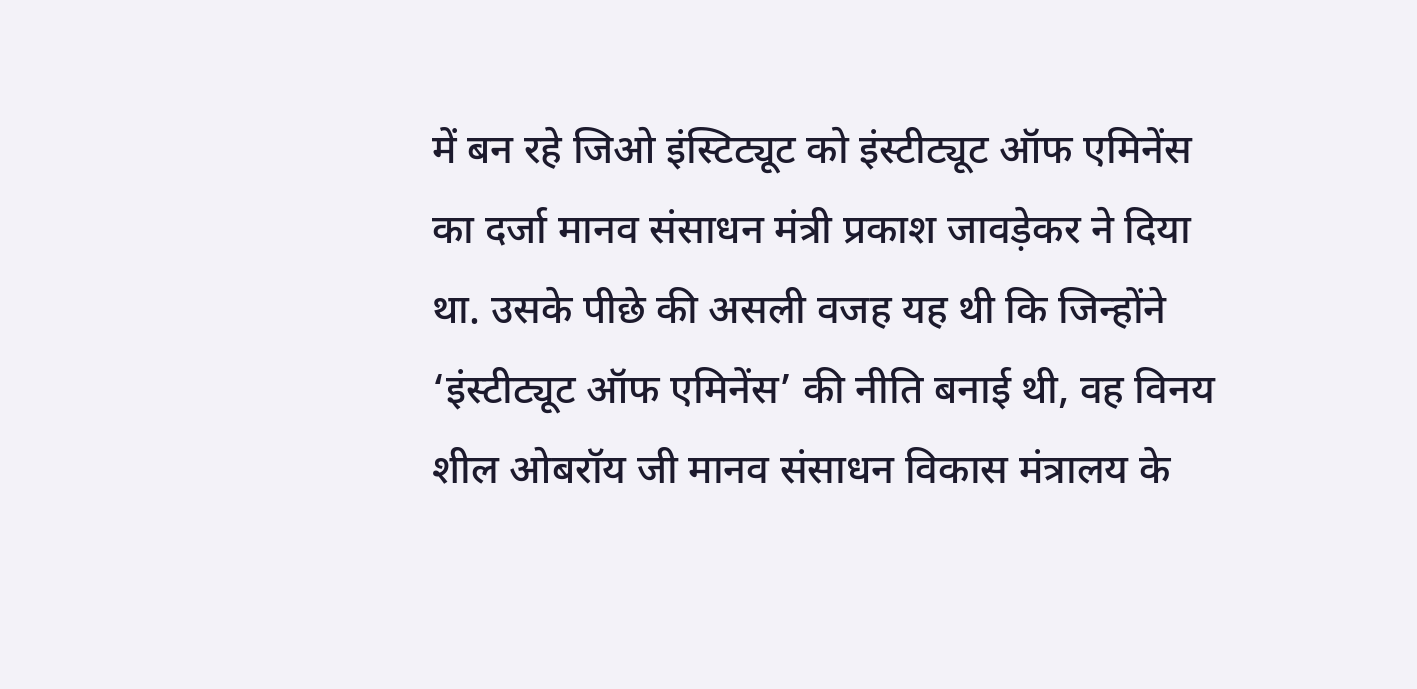में बन रहे जिओ इंस्टिट्यूट को इंस्टीट्यूट ऑफ एमिनेंस का दर्जा मानव संसाधन मंत्री प्रकाश जावड़ेकर ने दिया था. उसके पीछे की असली वजह यह थी कि जिन्होंने ‘इंस्टीट्यूट ऑफ एमिनेंस’ की नीति बनाई थी, वह विनय शील ओबरॉय जी मानव संसाधन विकास मंत्रालय के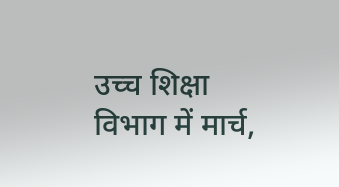उच्च शिक्षा विभाग में मार्च,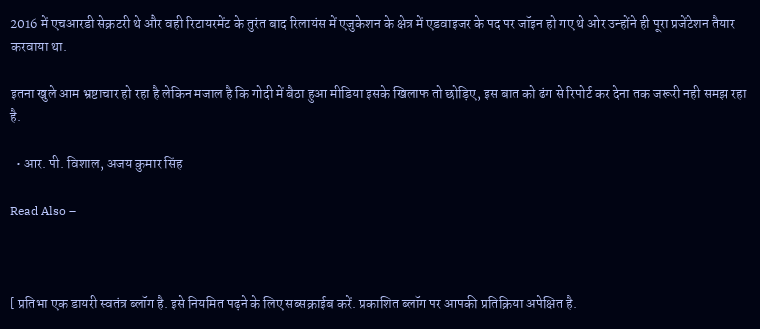2016 में एचआरडी सेक्रटरी थे और वही रिटायरमेंट के तुरंत बाद रिलायंस में एजुकेशन के क्षेत्र में एडवाइजर के पद पर जॉइन हो गए थे ओर उन्होंने ही पूरा प्रजेंटेशन तैयार करवाया था.

इतना खुले आम भ्रष्टाचार हो रहा है लेकिन मजाल है कि गोदी में बैठा हुआ मीडिया इसके खिलाफ तो छोड़िए, इस बात को ढंग से रिपोर्ट कर देना तक जरूरी नही समझ रहा है.

  • आर. पी. विशाल, अजय कुमार सिंह

Read Also –



[ प्रतिभा एक डायरी स्वतंत्र ब्लॉग है. इसे नियमित पढ़ने के लिए सब्सक्राईब करें. प्रकाशित ब्लॉग पर आपकी प्रतिक्रिया अपेक्षित है.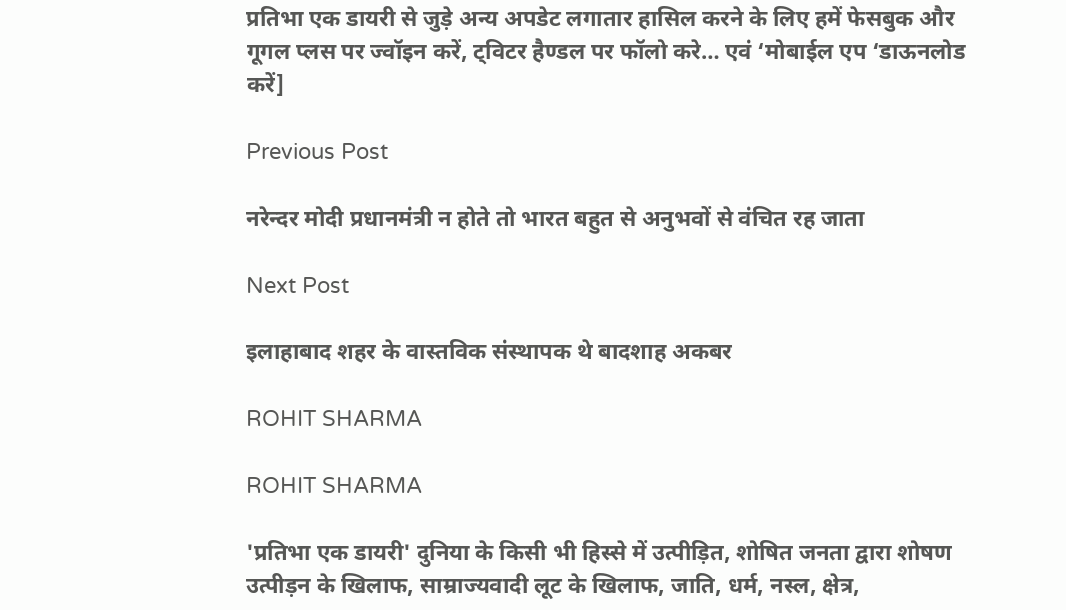प्रतिभा एक डायरी से जुड़े अन्य अपडेट लगातार हासिल करने के लिए हमें फेसबुक और गूगल प्लस पर ज्वॉइन करें, ट्विटर हैण्डल पर फॉलो करे… एवं ‘मोबाईल एप ‘डाऊनलोड करें]

Previous Post

नरेन्दर मोदी प्रधानमंत्री न होते तो भारत बहुत से अनुभवों से वंचित रह जाता

Next Post

इलाहाबाद शहर के वास्तविक संस्थापक थे बादशाह अकबर

ROHIT SHARMA

ROHIT SHARMA

'प्रतिभा एक डायरी' दुनिया के किसी भी हिस्से में उत्पीड़ित, शोषित जनता द्वारा शोषण उत्पीड़न के खिलाफ, साम्राज्यवादी लूट के खिलाफ, जाति, धर्म, नस्ल, क्षेत्र,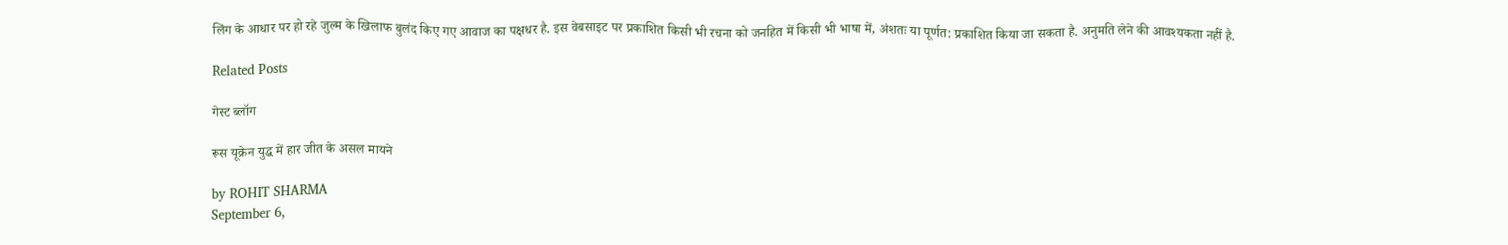लिंग के आधार पर हो रहे जुल्म के खिलाफ बुलंद किए गए आवाज का पक्षधर है. इस वेबसाइट पर प्रकाशित किसी भी रचना को जनहित में किसी भी भाषा में, अंशतः या पूर्णत: प्रकाशित किया जा सकता है. अनुमति लेने की आवश्यकता नहीं है.

Related Posts

गेस्ट ब्लॉग

रूस यूक्रेन युद्ध में हार जीत के असल मायने

by ROHIT SHARMA
September 6,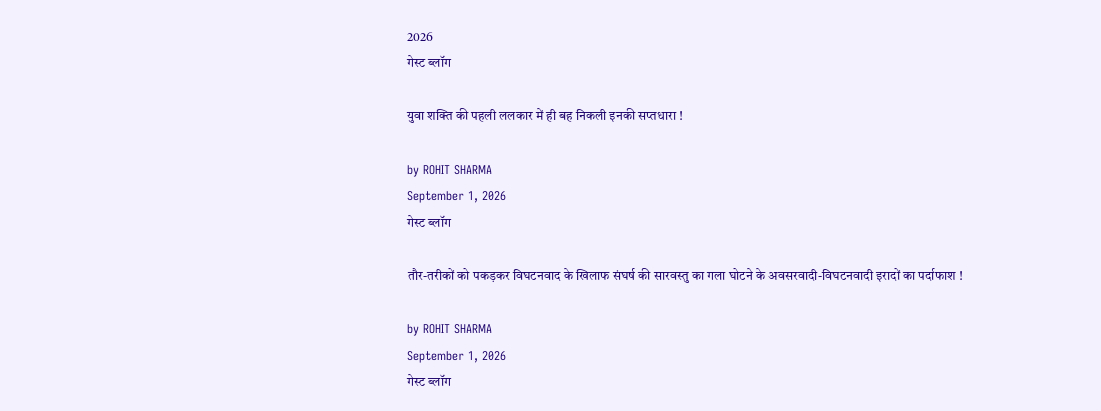2026
गेस्ट ब्लॉग

युवा शक्ति की पहली ललकार में ही बह निकली इनकी सप्तधारा !

by ROHIT SHARMA
September 1, 2026
गेस्ट ब्लॉग

तौर-तरीकों को पकड़कर विघटनवाद के खिलाफ संघर्ष की सारवस्तु का गला घोटने के अवसरवादी-विघटनवादी इरादों का पर्दाफाश !

by ROHIT SHARMA
September 1, 2026
गेस्ट ब्लॉग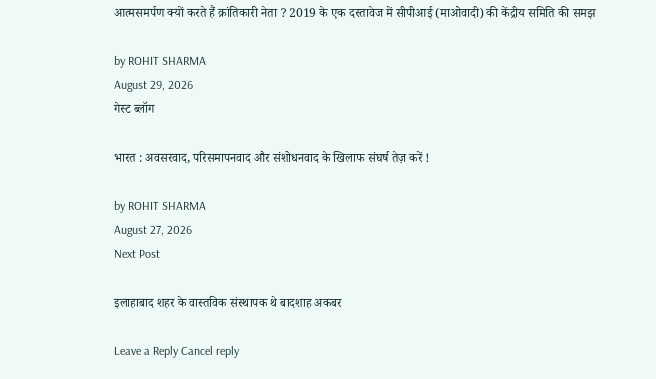आत्मसमर्पण क्यों करते हैं क्रांतिकारी नेता ? 2019 के एक दस्तावेज में सीपीआई (माओवादी) की केंद्रीय समिति की समझ

by ROHIT SHARMA
August 29, 2026
गेस्ट ब्लॉग

भारत : अवसरवाद, परिसमापनवाद और संशोधनवाद के खिलाफ संघर्ष तेज़ करें !

by ROHIT SHARMA
August 27, 2026
Next Post

इलाहाबाद शहर के वास्तविक संस्थापक थे बादशाह अकबर

Leave a Reply Cancel reply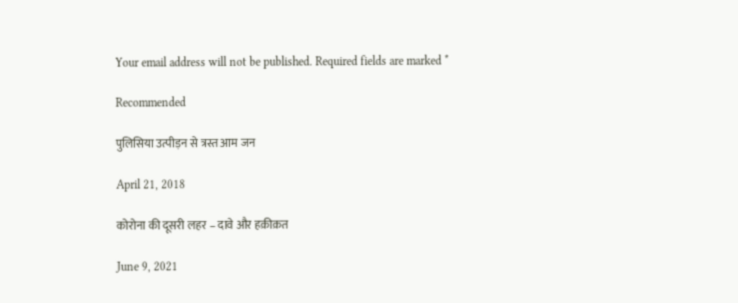Your email address will not be published. Required fields are marked *

Recommended

पुलिसिया उत्पीड़न से त्रस्त आम जन

April 21, 2018

कोरोना की दूसरी लहर – दावे और हक़ीक़त

June 9, 2021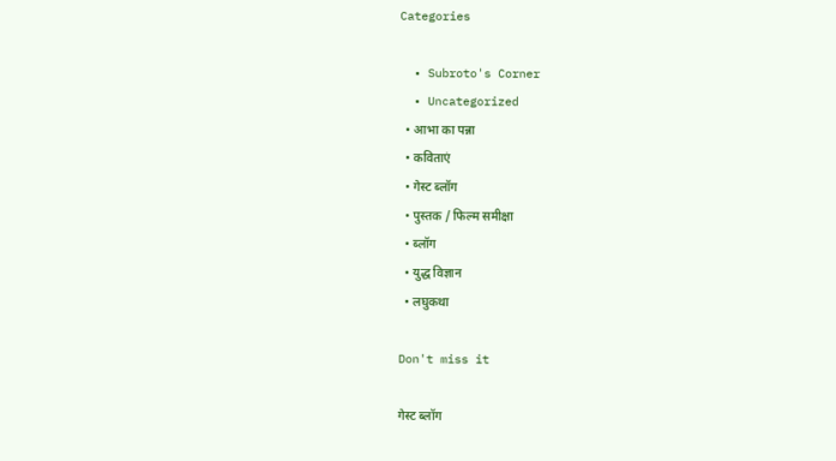Categories

  • Subroto's Corner
  • Uncategorized
  • आभा का पन्ना
  • कविताएं
  • गेस्ट ब्लॉग
  • पुस्तक / फिल्म समीक्षा
  • ब्लॉग
  • युद्ध विज्ञान
  • लघुकथा

Don't miss it

गेस्ट ब्लॉग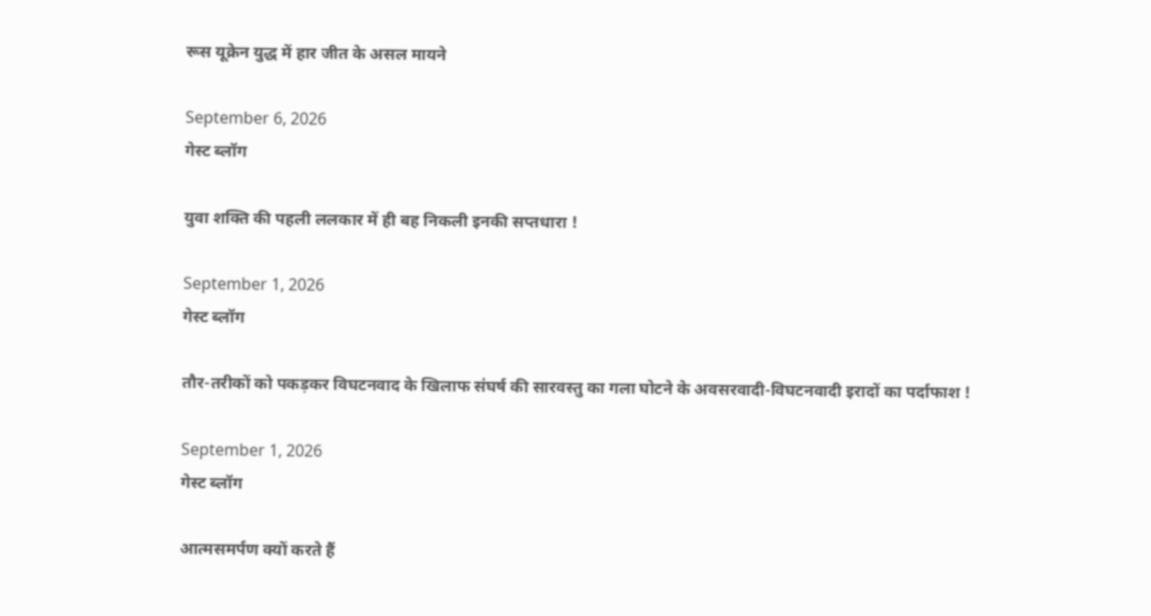रूस यूक्रेन युद्ध में हार जीत के असल मायने

September 6, 2026
गेस्ट ब्लॉग

युवा शक्ति की पहली ललकार में ही बह निकली इनकी सप्तधारा !

September 1, 2026
गेस्ट ब्लॉग

तौर-तरीकों को पकड़कर विघटनवाद के खिलाफ संघर्ष की सारवस्तु का गला घोटने के अवसरवादी-विघटनवादी इरादों का पर्दाफाश !

September 1, 2026
गेस्ट ब्लॉग

आत्मसमर्पण क्यों करते हैं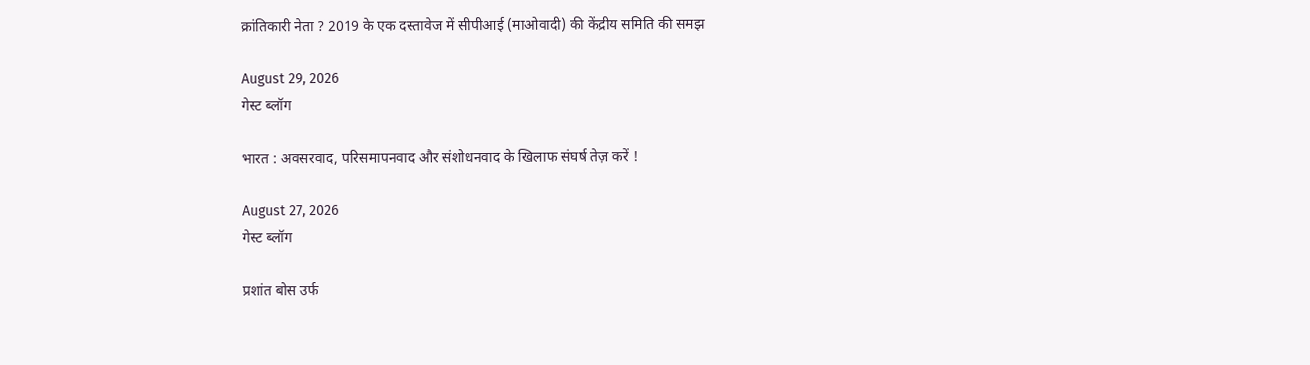क्रांतिकारी नेता ? 2019 के एक दस्तावेज में सीपीआई (माओवादी) की केंद्रीय समिति की समझ

August 29, 2026
गेस्ट ब्लॉग

भारत : अवसरवाद, परिसमापनवाद और संशोधनवाद के खिलाफ संघर्ष तेज़ करें !

August 27, 2026
गेस्ट ब्लॉग

प्रशांत बोस उर्फ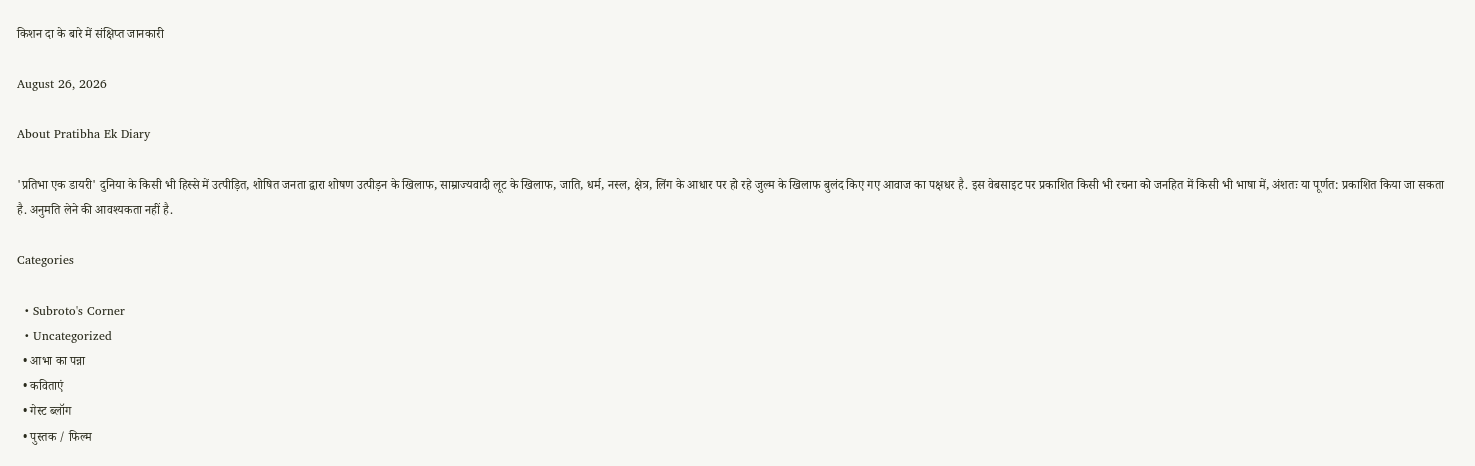किशन दा के बारे में संक्षिप्त जानकारी

August 26, 2026

About Pratibha Ek Diary

'प्रतिभा एक डायरी' दुनिया के किसी भी हिस्से में उत्पीड़ित, शोषित जनता द्वारा शोषण उत्पीड़न के खिलाफ, साम्राज्यवादी लूट के खिलाफ, जाति, धर्म, नस्ल, क्षेत्र, लिंग के आधार पर हो रहे जुल्म के खिलाफ बुलंद किए गए आवाज का पक्षधर है. इस वेबसाइट पर प्रकाशित किसी भी रचना को जनहित में किसी भी भाषा में, अंशतः या पूर्णत: प्रकाशित किया जा सकता है. अनुमति लेने की आवश्यकता नहीं है.

Categories

  • Subroto's Corner
  • Uncategorized
  • आभा का पन्ना
  • कविताएं
  • गेस्ट ब्लॉग
  • पुस्तक / फिल्म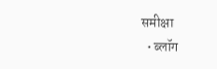समीक्षा
  • ब्लॉग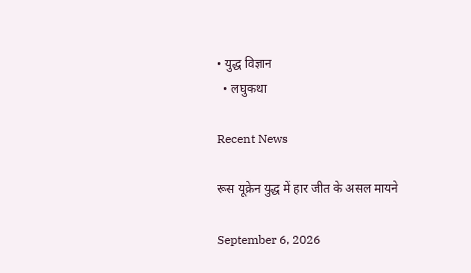• युद्ध विज्ञान
  • लघुकथा

Recent News

रूस यूक्रेन युद्ध में हार जीत के असल मायने

September 6, 2026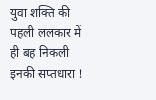युवा शक्ति की पहली ललकार में ही बह निकली इनकी सप्तधारा !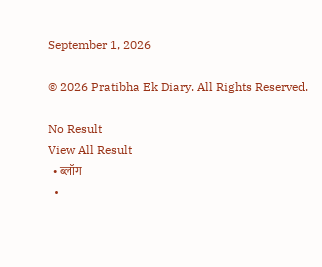September 1, 2026

© 2026 Pratibha Ek Diary. All Rights Reserved.

No Result
View All Result
  • ब्लॉग
  •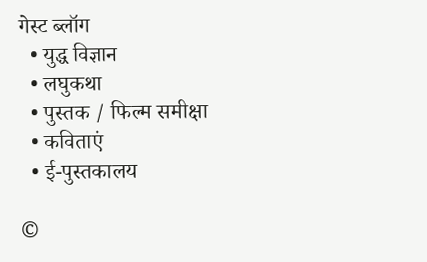गेस्ट ब्लॉग
  • युद्ध विज्ञान
  • लघुकथा
  • पुस्तक / फिल्म समीक्षा
  • कविताएं
  • ई-पुस्तकालय

©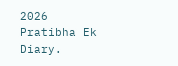2026 Pratibha Ek Diary.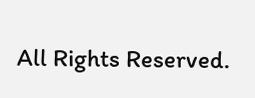All Rights Reserved.